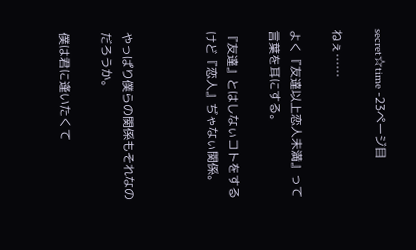secret☆time -23ページ目

ねぇ……

よく『友達以上恋人未満』って言葉を耳にする。

『友達』とはしなぃコトをするけど『恋人』ぢゃなぃ関係。



やっぱり僕らの関係もそれなのだろうか。

僕は君に逢いたくて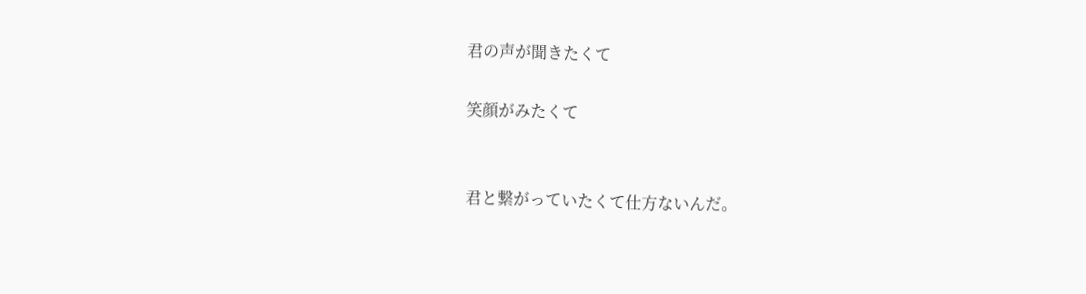君の声が聞きたくて

笑顔がみたくて


君と繋がっていたくて仕方ないんだ。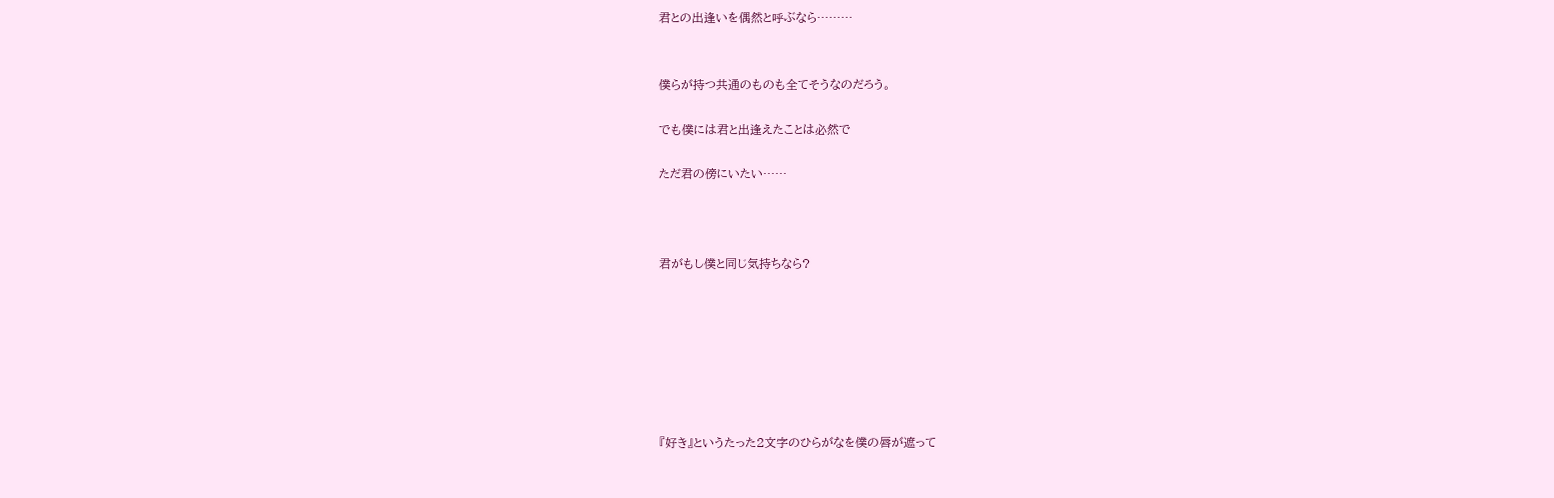君との出逢いを偶然と呼ぶなら………


僕らが持つ共通のものも全てそうなのだろう。

でも僕には君と出逢えたことは必然で

ただ君の傍にいたい……



君がもし僕と同じ気持ちなら?







『好き』というたった2文字のひらがなを僕の唇が遮って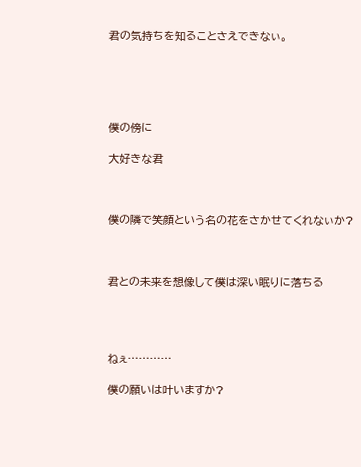君の気持ちを知ることさえできなぃ。





僕の傍に

大好きな君



僕の隣で笑顔という名の花をさかせてくれなぃか?



君との未来を想像して僕は深い眠りに落ちる




ねぇ…………

僕の願いは叶いますか?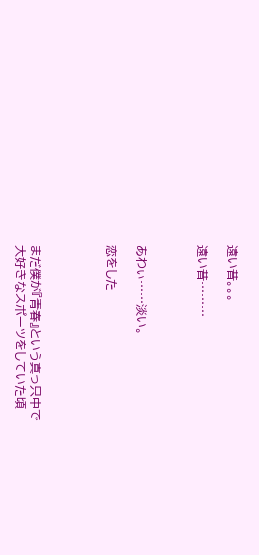遠い昔。。。

遠い昔………



あわぃ……淡い。

恋をした




まだ僕が『青春』という真っ只中で
大好きなスポーツをしていた頃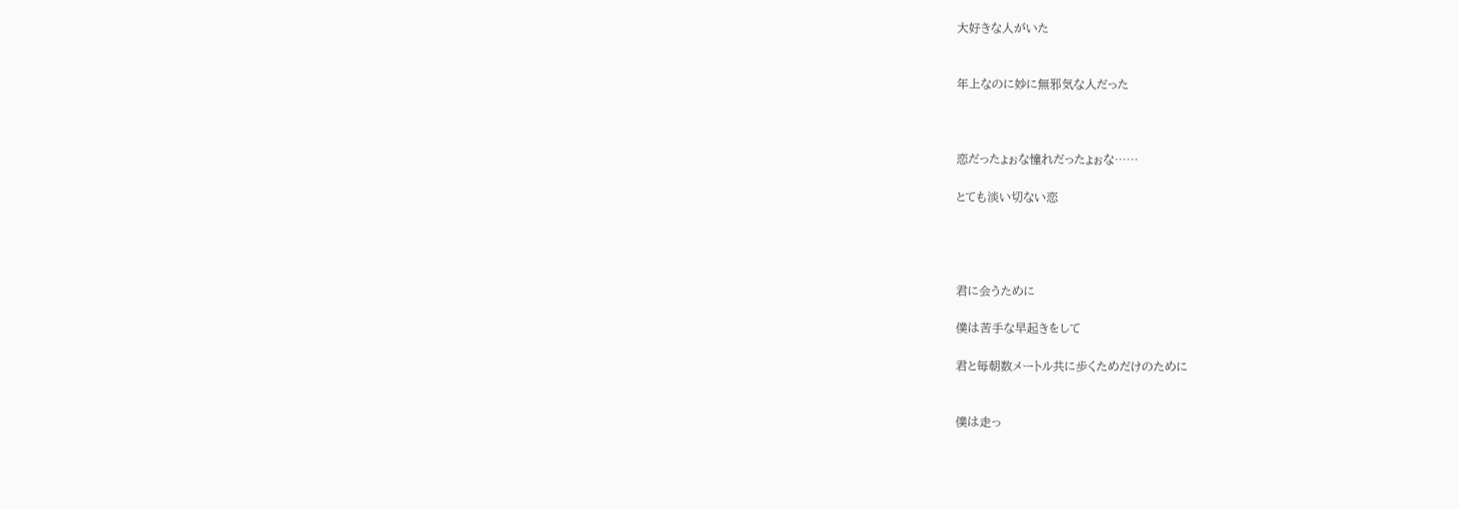大好きな人がいた


年上なのに妙に無邪気な人だった



恋だったょぉな憧れだったょぉな……

とても淡い切ない恋




君に会うために

僕は苦手な早起きをして

君と毎朝数メートル共に歩くためだけのために


僕は走っ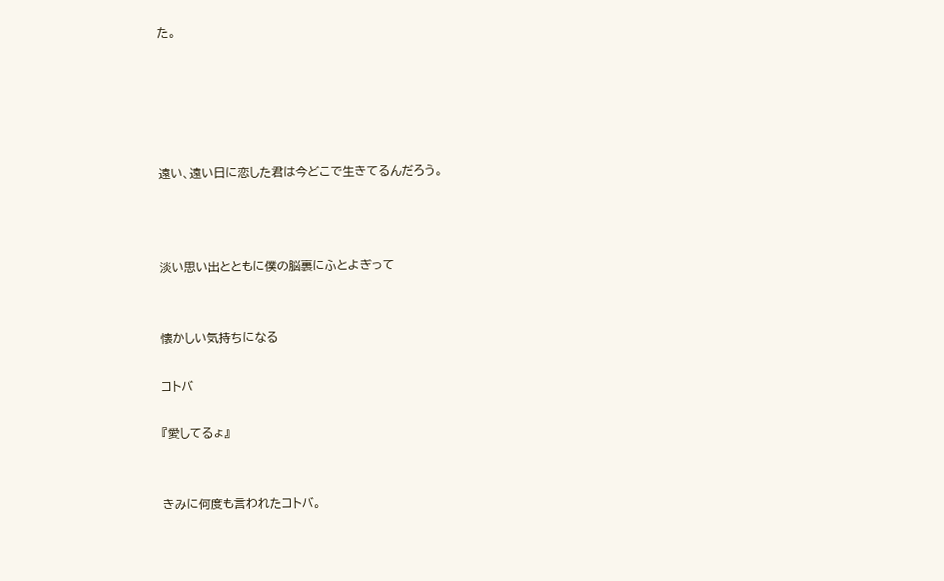た。





遠い、遠い日に恋した君は今どこで生きてるんだろう。



淡い思い出とともに僕の脳裏にふとよぎって


懐かしい気持ちになる

コトバ

『愛してるょ』


きみに何度も言われたコトバ。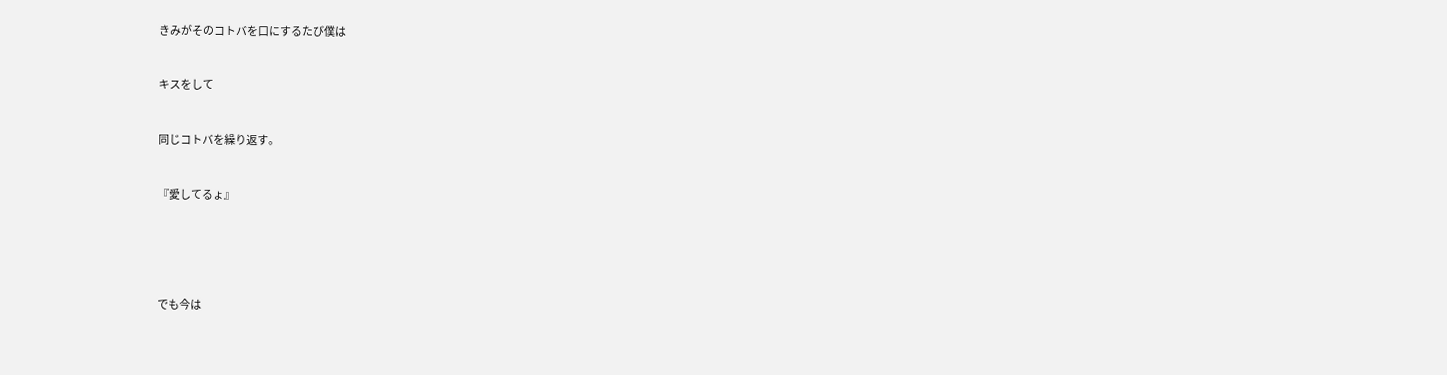きみがそのコトバを口にするたび僕は


キスをして


同じコトバを繰り返す。


『愛してるょ』





でも今は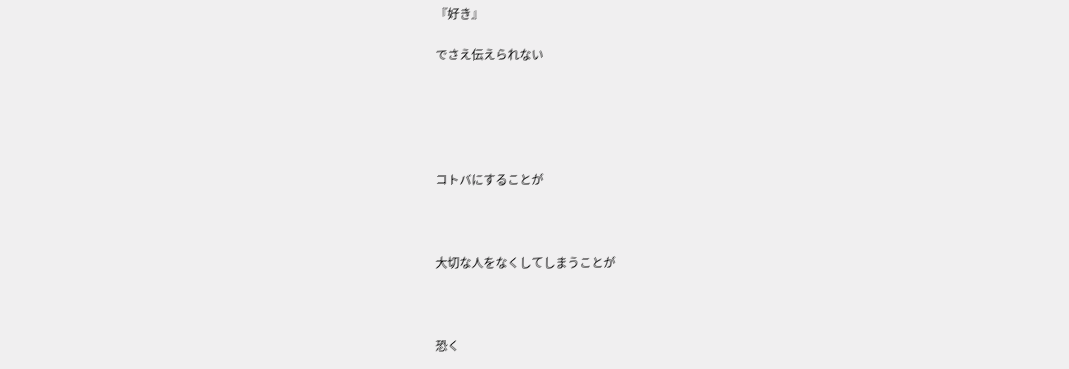『好き』

でさえ伝えられない





コトバにすることが



大切な人をなくしてしまうことが



恐く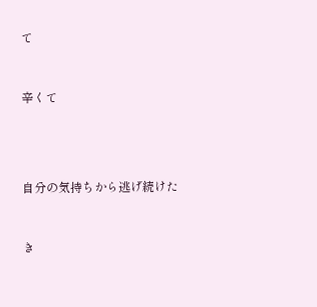て



辛くて





自分の気持ちから逃げ続けた



き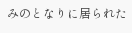みのとなりに居られた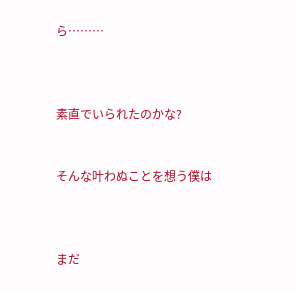ら………



素直でいられたのかな?


そんな叶わぬことを想う僕は



まだ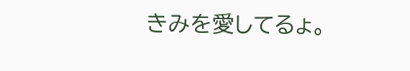きみを愛してるょ。